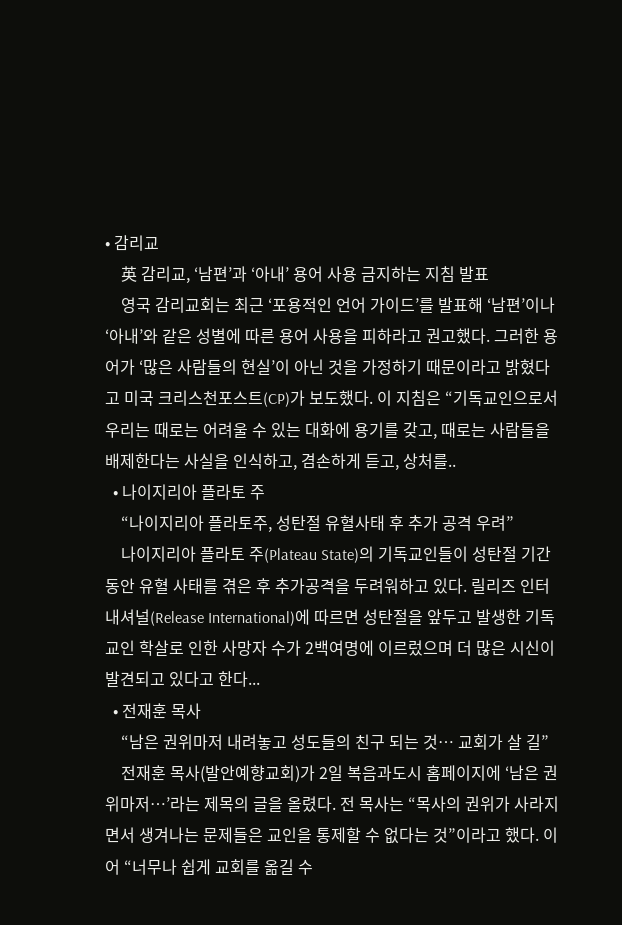• 감리교
    英 감리교, ‘남편’과 ‘아내’ 용어 사용 금지하는 지침 발표
    영국 감리교회는 최근 ‘포용적인 언어 가이드’를 발표해 ‘남편’이나 ‘아내’와 같은 성별에 따른 용어 사용을 피하라고 권고했다. 그러한 용어가 ‘많은 사람들의 현실’이 아닌 것을 가정하기 때문이라고 밝혔다고 미국 크리스천포스트(CP)가 보도했다. 이 지침은 “기독교인으로서 우리는 때로는 어려울 수 있는 대화에 용기를 갖고, 때로는 사람들을 배제한다는 사실을 인식하고, 겸손하게 듣고, 상처를..
  • 나이지리아 플라토 주
    “나이지리아 플라토주, 성탄절 유혈사태 후 추가 공격 우려”
    나이지리아 플라토 주(Plateau State)의 기독교인들이 성탄절 기간 동안 유혈 사태를 겪은 후 추가공격을 두려워하고 있다. 릴리즈 인터내셔널(Release International)에 따르면 성탄절을 앞두고 발생한 기독교인 학살로 인한 사망자 수가 2백여명에 이르렀으며 더 많은 시신이 발견되고 있다고 한다...
  • 전재훈 목사
    “남은 권위마저 내려놓고 성도들의 친구 되는 것… 교회가 살 길”
    전재훈 목사(발안예향교회)가 2일 복음과도시 홈페이지에 ‘남은 권위마저…’라는 제목의 글을 올렸다. 전 목사는 “목사의 권위가 사라지면서 생겨나는 문제들은 교인을 통제할 수 없다는 것”이라고 했다. 이어 “너무나 쉽게 교회를 옮길 수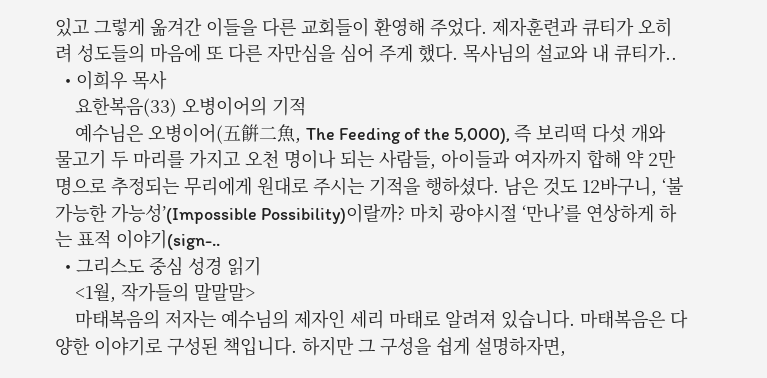있고 그렇게 옮겨간 이들을 다른 교회들이 환영해 주었다. 제자훈련과 큐티가 오히려 성도들의 마음에 또 다른 자만심을 심어 주게 했다. 목사님의 설교와 내 큐티가..
  • 이희우 목사
    요한복음(33) 오병이어의 기적
    예수님은 오병이어(五餠二魚, The Feeding of the 5,000), 즉 보리떡 다섯 개와 물고기 두 마리를 가지고 오천 명이나 되는 사람들, 아이들과 여자까지 합해 약 2만 명으로 추정되는 무리에게 원대로 주시는 기적을 행하셨다. 남은 것도 12바구니, ‘불가능한 가능성’(Impossible Possibility)이랄까? 마치 광야시절 ‘만나’를 연상하게 하는 표적 이야기(sign-..
  • 그리스도 중심 성경 읽기
    <1월, 작가들의 말말말>
    마태복음의 저자는 예수님의 제자인 세리 마태로 알려져 있습니다. 마태복음은 다양한 이야기로 구성된 책입니다. 하지만 그 구성을 쉽게 설명하자면,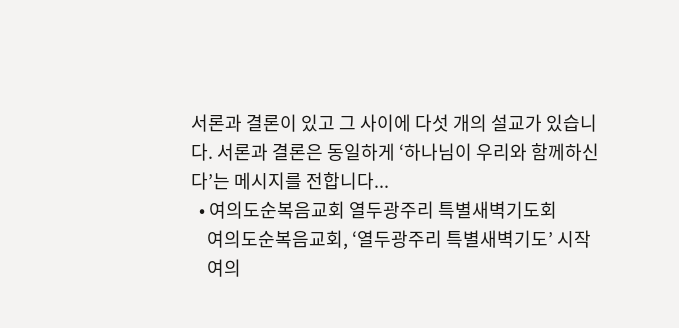서론과 결론이 있고 그 사이에 다섯 개의 설교가 있습니다. 서론과 결론은 동일하게 ‘하나님이 우리와 함께하신다’는 메시지를 전합니다...
  • 여의도순복음교회 열두광주리 특별새벽기도회
    여의도순복음교회, ‘열두광주리 특별새벽기도’ 시작
    여의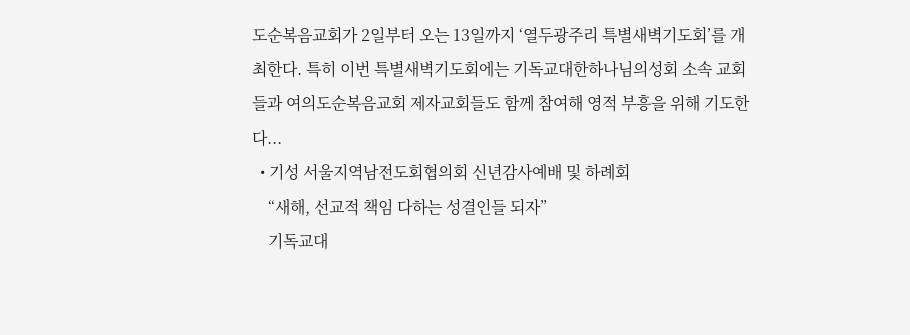도순복음교회가 2일부터 오는 13일까지 ‘열두광주리 특별새벽기도회’를 개최한다. 특히 이번 특별새벽기도회에는 기독교대한하나님의성회 소속 교회들과 여의도순복음교회 제자교회들도 함께 참여해 영적 부흥을 위해 기도한다...
  • 기성 서울지역남전도회협의회 신년감사예배 및 하례회
    “새해, 선교적 책임 다하는 성결인들 되자”
    기독교대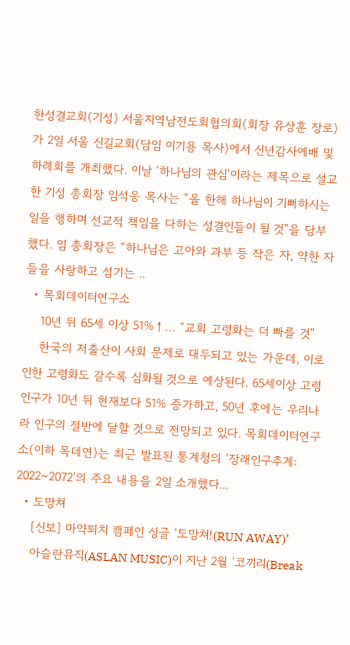한성결교회(기성) 서울지역남전도회협의회(회장 유상훈 장로)가 2일 서울 신길교회(담임 이기용 목사)에서 신년감사예배 및 하례회를 개최했다. 이날 ‘하나님의 관심’이라는 제목으로 설교한 기성 총회장 임석웅 목사는 “올 한해 하나님이 기뻐하시는 일을 행하며 선교적 책임을 다하는 성결인들이 될 것”을 당부했다. 임 총회장은 “하나님은 고아와 과부 등 작은 자, 약한 자들을 사랑하고 섬기는 ..
  • 목회데이터연구소
    10년 뒤 65세 이상 51%↑… “교회 고령화는 더 빠를 것”
    한국의 저출산이 사회 문제로 대두되고 있는 가운데, 이로 인한 고령화도 갈수록 심화될 것으로 예상된다. 65세이상 고령인구가 10년 뒤 현재보다 51% 증가하고, 50년 후에는 우리나라 인구의 절반에 달할 것으로 전망되고 있다. 목회데이터연구소(이하 목데연)는 최근 발표된 통계청의 ‘장래인구추계: 2022~2072’의 주요 내용을 2일 소개했다...
  • 도망쳐
    [신보] 마약퇴치 캠페인 싱글 ‘도망쳐!(RUN AWAY)’
    아슬란뮤직(ASLAN MUSIC)이 지난 2월 ‘코끼리(Break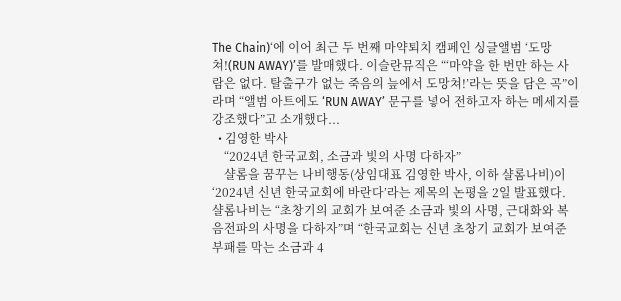The Chain)‘에 이어 최근 두 번째 마약퇴치 캠페인 싱글앨범 ‘도망쳐!(RUN AWAY)’를 발매했다. 이슬란뮤직은 “‘마약을 한 번만 하는 사람은 없다. 탈출구가 없는 죽음의 늪에서 도망쳐!’라는 뜻을 담은 곡”이라며 “앨범 아트에도 ‘RUN AWAY’ 문구를 넣어 전하고자 하는 메세지를 강조했다”고 소개했다...
  • 김영한 박사
    “2024년 한국교회, 소금과 빛의 사명 다하자”
    샬롬을 꿈꾸는 나비행동(상임대표 김영한 박사, 이하 샬롬나비)이 ‘2024년 신년 한국교회에 바란다’라는 제목의 논평을 2일 발표했다. 샬롬나비는 “초창기의 교회가 보여준 소금과 빛의 사명, 근대화와 복음전파의 사명을 다하자”며 “한국교회는 신년 초창기 교회가 보여준 부패를 막는 소금과 4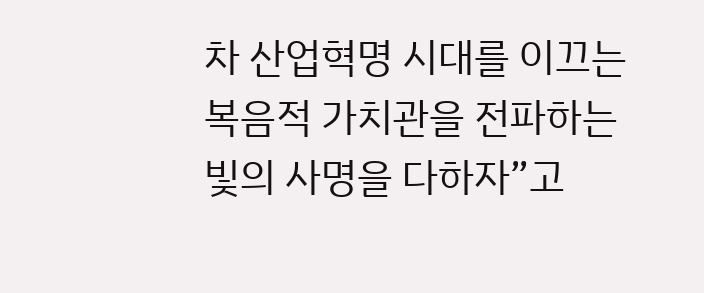차 산업혁명 시대를 이끄는 복음적 가치관을 전파하는 빛의 사명을 다하자”고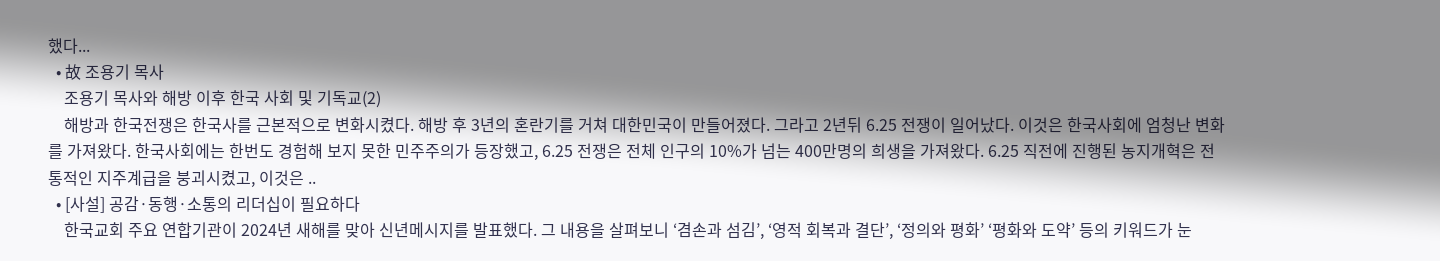했다...
  • 故 조용기 목사
    조용기 목사와 해방 이후 한국 사회 및 기독교(2)
    해방과 한국전쟁은 한국사를 근본적으로 변화시켰다. 해방 후 3년의 혼란기를 거쳐 대한민국이 만들어졌다. 그라고 2년뒤 6.25 전쟁이 일어났다. 이것은 한국사회에 엄청난 변화를 가져왔다. 한국사회에는 한번도 경험해 보지 못한 민주주의가 등장했고, 6.25 전쟁은 전체 인구의 10%가 넘는 400만명의 희생을 가져왔다. 6.25 직전에 진행된 농지개혁은 전통적인 지주계급을 붕괴시켰고, 이것은 ..
  • [사설] 공감·동행·소통의 리더십이 필요하다
    한국교회 주요 연합기관이 2024년 새해를 맞아 신년메시지를 발표했다. 그 내용을 살펴보니 ‘겸손과 섬김’, ‘영적 회복과 결단’, ‘정의와 평화’ ‘평화와 도약’ 등의 키워드가 눈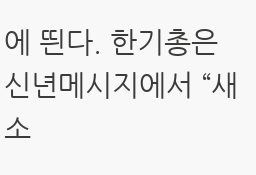에 띈다. 한기총은 신년메시지에서 “새 소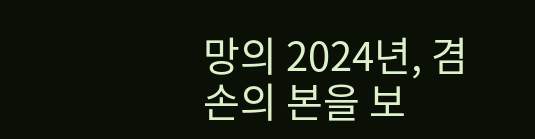망의 2024년, 겸손의 본을 보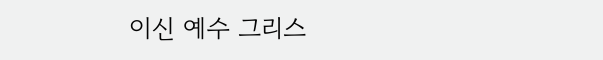이신 예수 그리스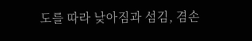도를 따라 낮아짐과 섬김, 겸손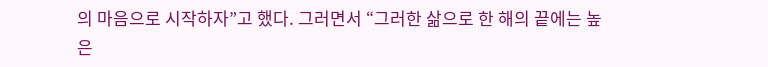의 마음으로 시작하자”고 했다. 그러면서 “그러한 삶으로 한 해의 끝에는 높은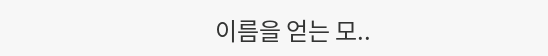이름을 얻는 모..